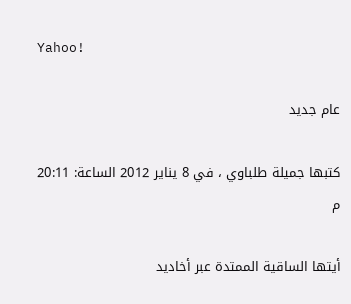Yahoo!

عام جديد

كتبها جميلة طلباوي ، في 8 يناير 2012 الساعة: 20:11 م

أيتها الساقية الممتدة عبر أخاديد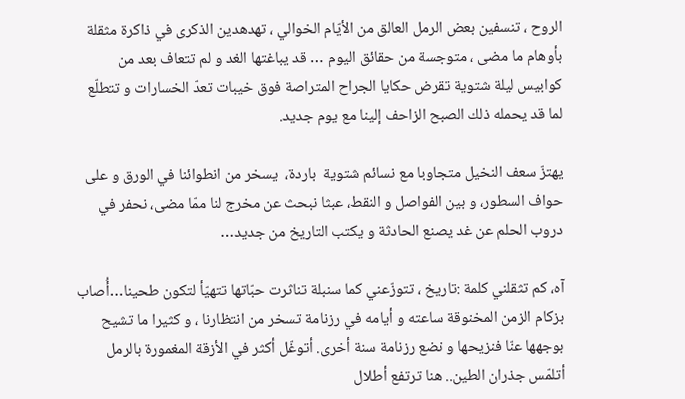الروح ، تنسفين بعض الرمل العالق من الأيّام الخوالي ، تهدهدين الذكرى في ذاكرة مثقلة بأوهام ما مضى ، متوجسة من حقائق اليوم … قد يباغتها الغد و لم تتعاف بعد من كوابيس ليلة شتوية تقرض حكايا الجراح المتراصة فوق خيبات تعدّ الخسارات و تتطلّع لما قد يحمله ذلك الصبح الزاحف إلينا مع يوم جديد.

يهتزّ سعف النخيل متجاوبا مع نسائم شتوية  باردة،  يسخر من انطوائنا في الورق و على حواف السطور، و بين الفواصل و النقط، عبثا نبحث عن مخرج لنا ممّا مضى، نحفر في دروب الحلم عن غد يصنع الحادثة و يكتب التاريخ من جديد…

آه، كم تثقلني كلمة :تاريخ ، تتوزّعني كما سنبلة تناثرت حبّاتها تتهيّأ لتكون طحينا…أُصاب بزكام الزمن المخنوقة ساعته و أيامه في رزنامة تسخر من انتظارنا ، و كثيرا ما تشيح بوجهها عنّا فنزيحها و نضع رزنامة سنة أخرى. أتوغّل أكثر في الأزقة المغمورة بالرمل أتلمّس جذران الطين.. هنا ترتفع أطلال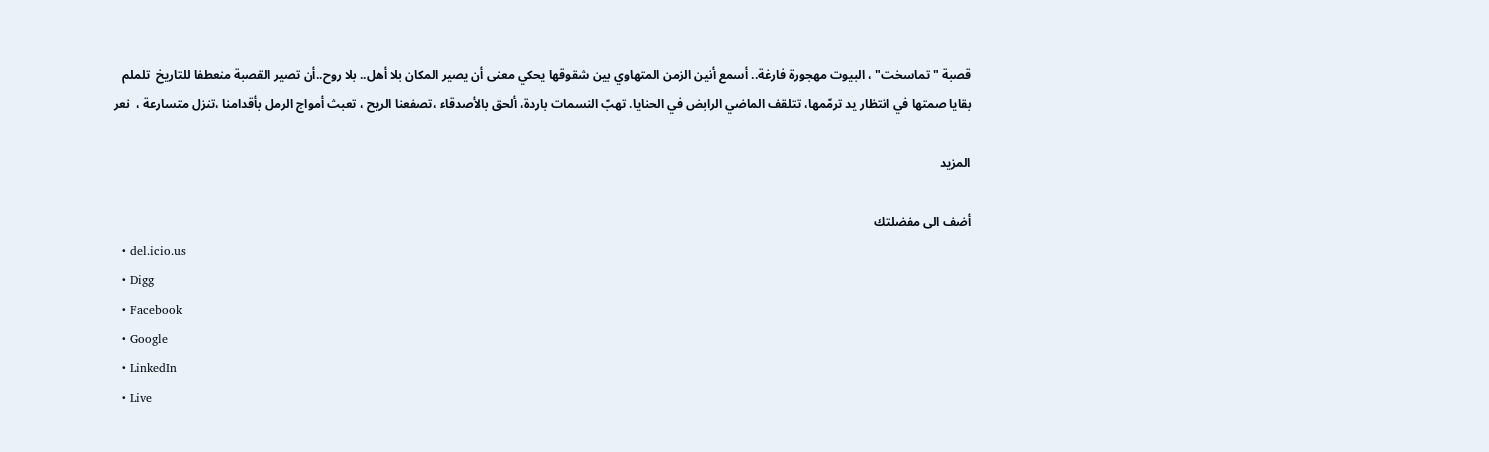قصبة "تماسخت" ، البيوت مهجورة فارغة.. أسمع أنين الزمن المتهاوي بين شقوقها يحكي معنى أن يصير المكان بلا أهل.. بلا روح..أن تصير القصبة منعطفا للتاريخ  تلملم بقايا صمتها في انتظار يد ترمّمها، تتلقف الماضي الرابض في الحنايا. تهبّ النسمات باردة، ألحق بالأصدقاء ،تصفعنا الريح ، تعبث أمواج الرمل بأقدامنا ،تنزل متسارعة ،  نعر

المزيد

أضف الى مفضلتك
  • del.icio.us
  • Digg
  • Facebook
  • Google
  • LinkedIn
  • Live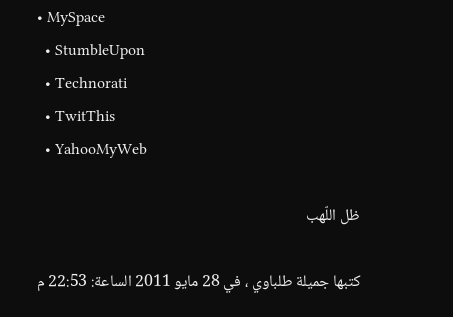• MySpace
  • StumbleUpon
  • Technorati
  • TwitThis
  • YahooMyWeb

ظل اللّهب

كتبها جميلة طلباوي ، في 28 مايو 2011 الساعة: 22:53 م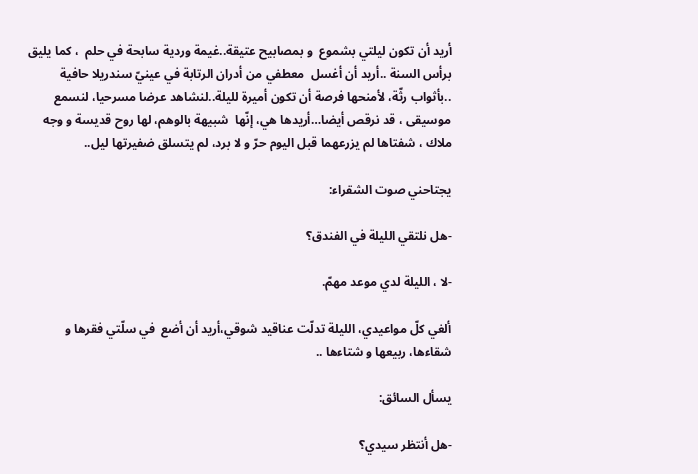أريد أن تكون ليلتي بشموع  و بمصابيح عتيقة..غيمة وردية سابحة في حلم  ، كما يليق برأس السنة ..أريد أن أغسل  معطفي من أدران الرتابة في عينيّ سندريلا حافية ..بأثواب رثّة، لأمنحها فرصة أن تكون أميرة لليلة..لنشاهد عرضا مسرحيا، لنسمع موسيقى ، قد نرقص أيضا…أريدها هي، إنّها  شبيهة بالوهم، لها روح قديسة و وجه ملاك ، شفتاها لم يزرعهما قبل اليوم حرّ و لا برد، لم يتسلق ضفيرتها ليل..

يجتاحني صوت الشقراء:

-هل نلتقي الليلة في الفندق؟

-لا ، الليلة لدي موعد مهمّ.

ألغي كلّ مواعيدي، الليلة تدلّت عناقيد شوقي،أريد أن أضع  في سلّتي فقرها و شقاءها، ربيعها و شتاءها ..

يسأل السائق:

-هل أنتظر سيدي؟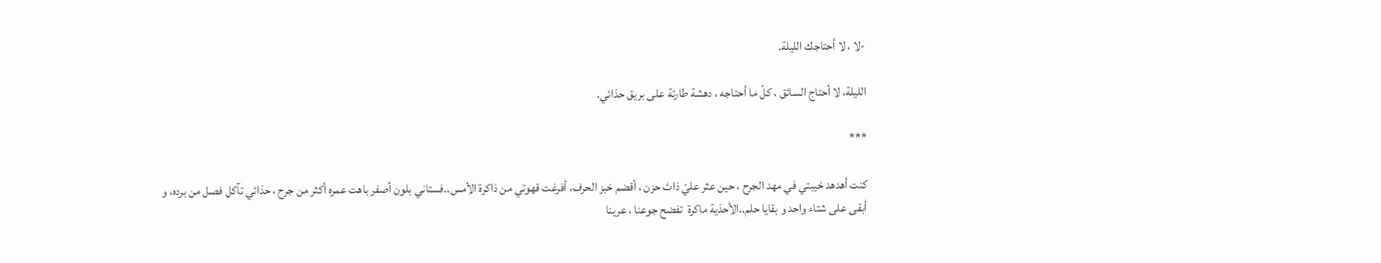-لا ، لا أحتاجك الليلة.

الليلة، لا أحتاج السائق ، كلّ ما أحتاجه ، دهشة طارئة على بريق حذائي.

***

كنت أهدهد خيبتي في مهد الجرح ، حين عثر عليّ ذاتَ حزن ، أقضم خبز الحرف، أفرغت قهوتي من ذاكرة الأمس..فستاني بلون أصفر باهت عمره أكثر من جرح ، حذائي تآكل فصل من برده، و أبقى على شتاء واحد و بقايا حلم..الأحذية ماكرة  تفضح جوعنا ، عرينا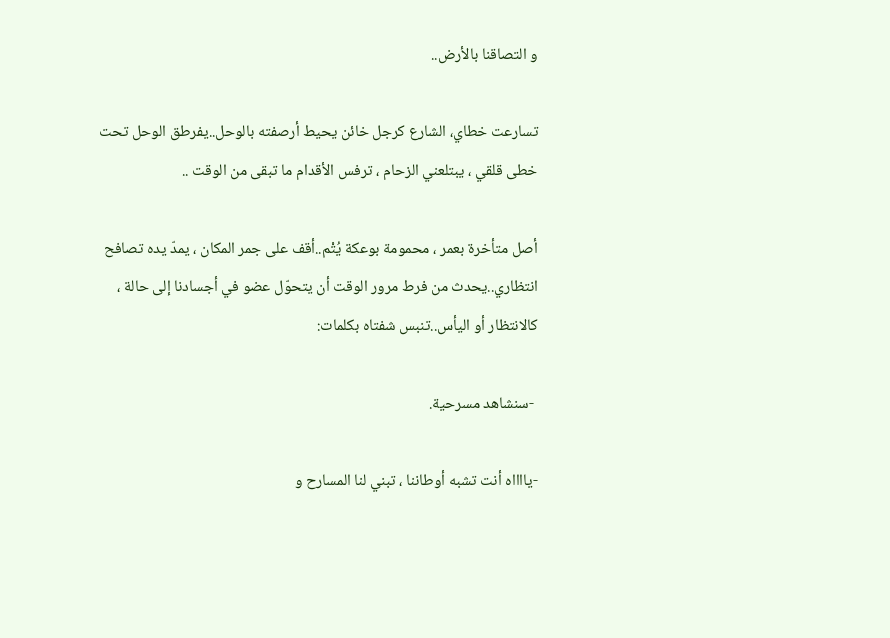و التصاقنا بالأرض..

تسارعت خطاي، الشارع كرجل خائن يحيط أرصفته بالوحل..يفرطق الوحل تحت خطى قلقي ، يبتلعني الزحام ، ترفس الأقدام ما تبقى من الوقت ..

أصل متأخرة بعمر ، محمومة بوعكة يُتْم..أقف على جمر المكان ، يمدّ يده تصافح انتظاري..يحدث من فرط مرور الوقت أن يتحوّل عضو في أجسادنا إلى حالة ، كالانتظار أو اليأس..تنبس شفتاه بكلمات:

 -سنشاهد مسرحية.

-يااااه أنت تشبه أوطاننا ، تبني لنا المسارح و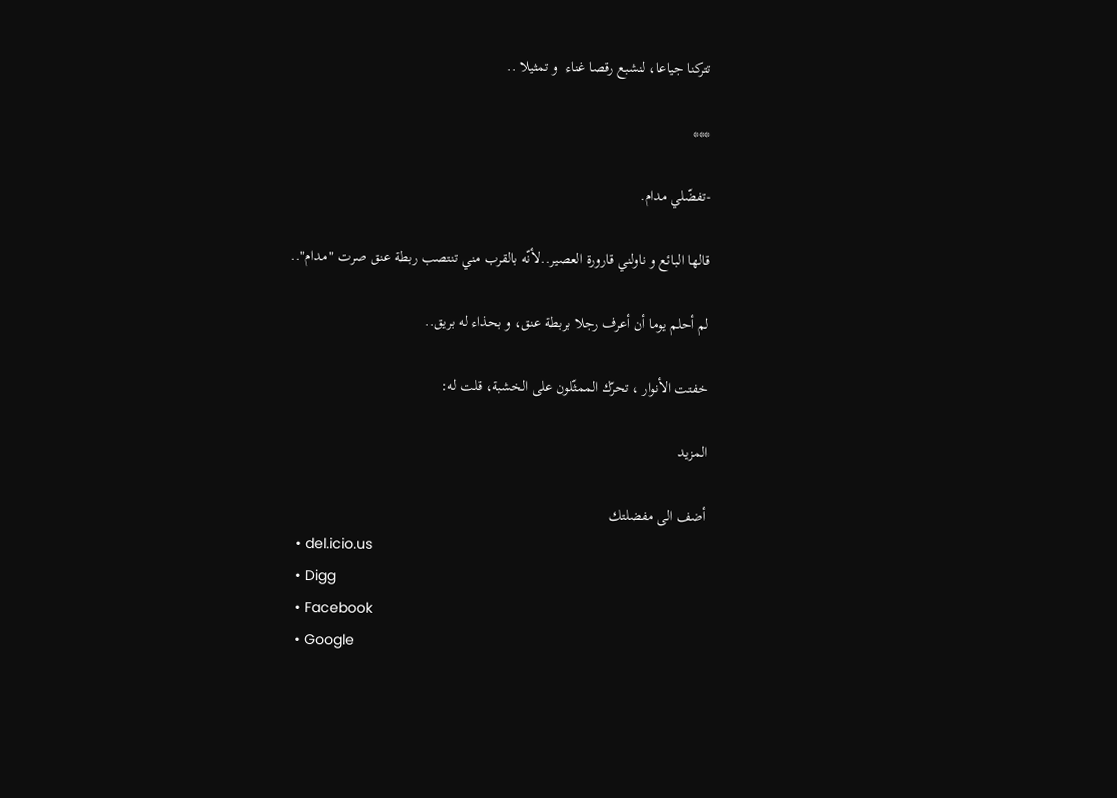تتركنا جياعا، لنشبع رقصا غناء  و تمثيلا ..

***

-تفضّلي مدام.

قالها البائع و ناولني قارورة العصير..لأنّه بالقرب مني تنتصب ربطة عنق صرت "مدام"..

لم أحلم يوما أن أعرف رجلا بربطة عنق، و بحذاء له بريق..

خفتت الأنوار ، تحرّك الممثّلون على الخشبة، قلت له:

المزيد

أضف الى مفضلتك
  • del.icio.us
  • Digg
  • Facebook
  • Google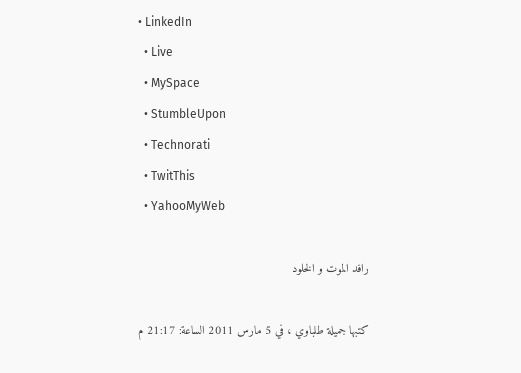• LinkedIn
  • Live
  • MySpace
  • StumbleUpon
  • Technorati
  • TwitThis
  • YahooMyWeb

رافد الموت و الخلود

كتبها جميلة طلباوي ، في 5 مارس 2011 الساعة: 21:17 م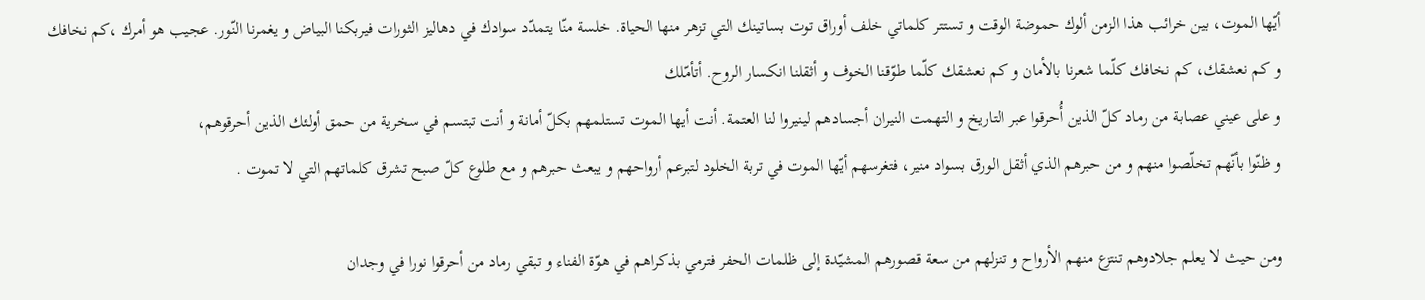أيّها الموت، بين خرائب هذا الزمن ألوك حموضة الوقت و تستتر كلماتي خلف أوراق توت بساتينك التي تزهر منها الحياة. خلسة منّا يتمدّد سوادك في دهاليز الثورات فيربكنا البياض و يغمرنا النّور. عجيب هو أمرك ،كم نخافك و كم نعشقك، كم نخافك كلّما شعرنا بالأمان و كم نعشقك كلّما طوّقنا الخوف و أثقلنا انكسار الروح. أتأمّلك
و على عيني عصابة من رماد كلّ الذين أُحرقوا عبر التاريخ و التهمت النيران أجسادهم لينيروا لنا العتمة. أنت أيها الموت تستلمهم بكلّ أمانة و أنت تبتسم في سخرية من حمق أولئك الذين أحرقوهم،
و ظنّوا بأنّهم تخلّصوا منهم و من حبرهم الذي أثقل الورق بسواد منير، فتغرسهم أيّها الموت في تربة الخلود لتبرعم أرواحهم و يبعث حبرهم و مع طلوع كلّ صبح تشرق كلماتهم التي لا تموت .

ومن حيث لا يعلم جلادوهم تنتزع منهم الأرواح و تنزلهم من سعة قصورهم المشيّدة إلى ظلمات الحفر فترمي بذكراهم في هوّة الفناء و تبقي رماد من أحرقوا نورا في وجدان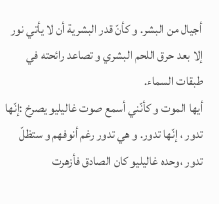أجيال من البشر. و كأنّ قدر البشرية أن لا يأتي نور إلا بعد حرق اللحم البشري و تصاعد رائحته في طبقات السماء.
أيها الموت و كأنّني أسمع صوت غاليليو يصرخ :إنّها تدور ، إنّها تدور. و هي تدور رغم أنوفهم و ستظلّ تدور ،وحده غاليليو كان الصادق فأزهرت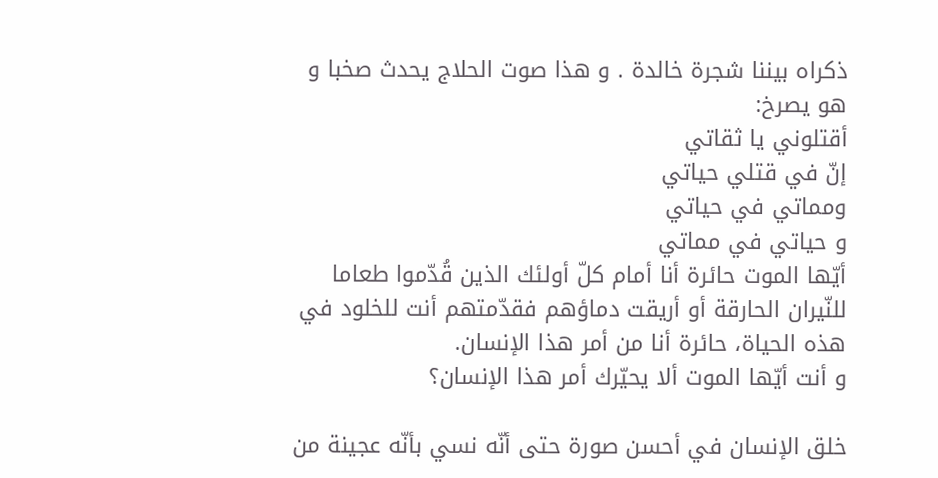ذكراه بيننا شجرة خالدة . و هذا صوت الحلاج يحدث صخبا و هو يصرخ:
أقتلوني يا ثقاتي
إنّ في قتلي حياتي
ومماتي في حياتي
و حياتي في مماتي
أيّها الموت حائرة أنا أمام كلّ أولئك الذين قُدّموا طعاما للنّيران الحارقة أو أريقت دماؤهم فقدّمتهم أنت للخلود في هذه الحياة، حائرة أنا من أمر هذا الإنسان.
و أنت أيّها الموت ألا يحيّرك أمر هذا الإنسان؟

خلق الإنسان في أحسن صورة حتى أنّه نسي بأنّه عجينة من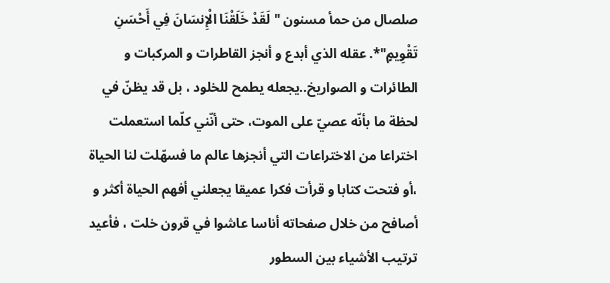صلصال من حمأ مسنون "لَقَدْ خَلَقْنَا الْإِنسَانَ فِي أَحْسَنِ تَقْوِيمٍ"*. عقله الذي أبدع و أنجز القاطرات و المركبات و الطائرات و الصواريخ..يجعله يطمح للخلود ، بل قد يظنّ في لحظة ما بأنّه عصيّ على الموت، حتى أنّني كلّما استعملت اختراعا من الاختراعات التي أنجزها عالم ما فسهّلت لنا الحياة ،أو فتحت كتابا و قرأت فكرا عميقا يجعلني أفهم الحياة أكثر و أصافح من خلال صفحاته أناسا عاشوا في قرون خلت ، فأعيد ترتيب الأشياء بين السطور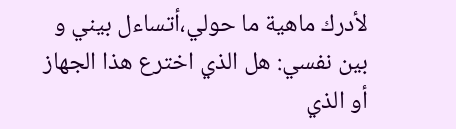لأدرك ماهية ما حولي،أتساءل بيني و بين نفسي: هل الذي اخترع هذا الجهاز أو الذي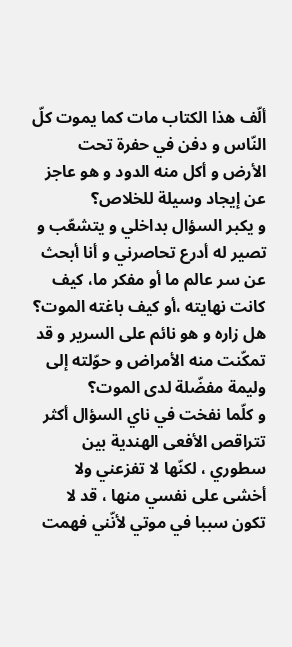ألّف هذا الكتاب مات كما يموت كلّ النّاس و دفن في حفرة تحت الأرض و أكل منه الدود و هو عاجز عن إيجاد وسيلة للخلاص؟
و يكبر السؤال بداخلي و يتشعّب و تصير له أدرع تحاصرني و أنا أبحث عن سر عالم ما أو مفكر ما، كيف كانت نهايته ،أو كيف باغته الموت؟
هل زاره و هو نائم على السرير و قد تمكّنت منه الأمراض و حوّلته إلى وليمة مفضّلة لدى الموت؟
و كلّما نفخت في ناي السؤال أكثر تتراقص الأفعى الهندية بين سطوري ، لكنّها لا تفزعني ولا أخشى على نفسي منها ، قد لا تكون سببا في موتي لأنّني فهمت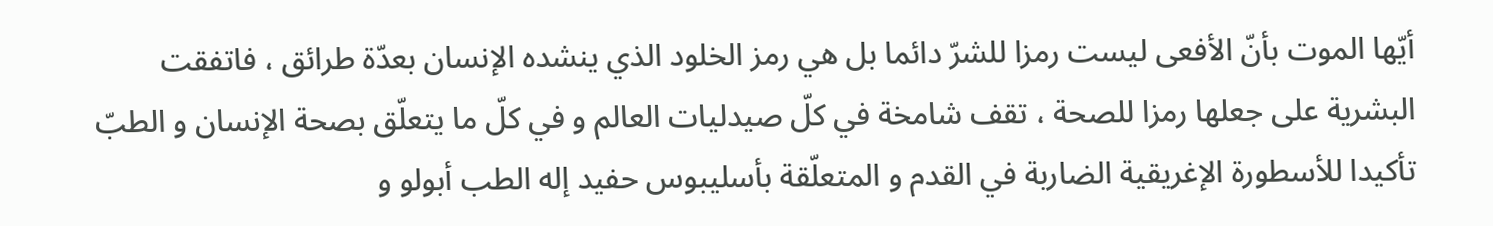أيّها الموت بأنّ الأفعى ليست رمزا للشرّ دائما بل هي رمز الخلود الذي ينشده الإنسان بعدّة طرائق ، فاتفقت البشرية على جعلها رمزا للصحة ، تقف شامخة في كلّ صيدليات العالم و في كلّ ما يتعلّق بصحة الإنسان و الطبّ تأكيدا للأسطورة الإغريقية الضاربة في القدم و المتعلّقة بأسليبوس حفيد إله الطب أبولو و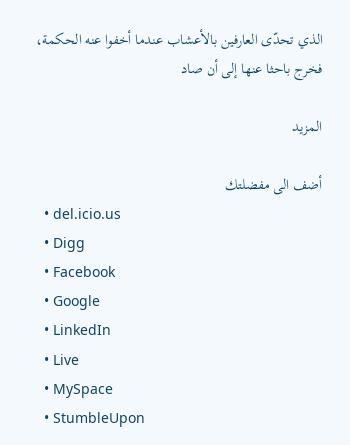الذي تحدّى العارفين بالأعشاب عندما أخفوا عنه الحكمة، فخرج باحثا عنها إلى أن صاد

المزيد

أضف الى مفضلتك
  • del.icio.us
  • Digg
  • Facebook
  • Google
  • LinkedIn
  • Live
  • MySpace
  • StumbleUpon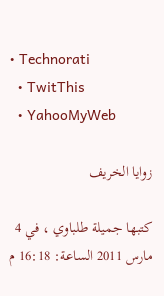• Technorati
  • TwitThis
  • YahooMyWeb

زوايا الخريف

كتبها جميلة طلباوي ، في 4 مارس 2011 الساعة: 16:18 م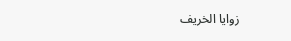زوايا الخريف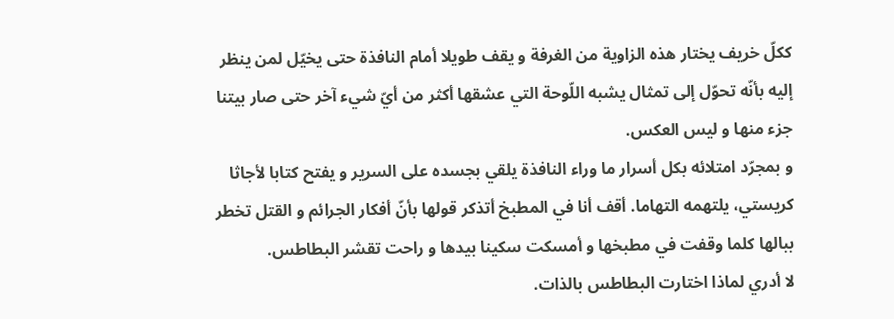ككلّ خريف يختار هذه الزاوية من الغرفة و يقف طويلا أمام النافذة حتى يخيّل لمن ينظر إليه بأنّه تحوّل إلى تمثال يشبه اللّوحة التي عشقها أكثر من أيّ شيء آخر حتى صار بيتنا جزء منها و ليس العكس.
و بمجرّد امتلائه بكل أسرار ما وراء النافذة يلقي بجسده على السرير و يفتح كتابا لأجاثا كريستي، يلتهمه التهاما. أقف أنا في المطبخ أتذكر قولها بأنّ أفكار الجرائم و القتل تخطر ببالها كلما وقفت في مطبخها و أمسكت سكينا بيدها و راحت تقشر البطاطس.
لا أدري لماذا اختارت البطاطس بالذات.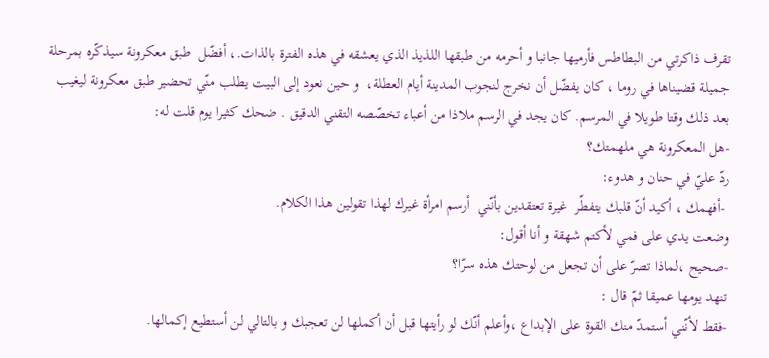تقرف ذاكرتي من البطاطس فأرميها جانبا و أحرمه من طبقها اللذيذ الذي يعشقه في هذه الفترة بالذات.، أفضّل  طبق معكرونة سيذكّره بمرحلة جميلة قضيناها في روما ، كان يفضّل أن نخرج لنجوب المدينة أيام العطلة،  و حين نعود إلى البيت يطلب منّي تحضير طبق معكرونة ليغيب بعد ذلك وقتا طويلا في المرسم. كان يجد في الرسم ملاذا من أعباء تخصّصه التقني الدقيق . ضحك كثيرا يوم قلت له:
-هل المعكرونة هي ملهمتك؟
ردّ عليّ في حنان و هدوء:
 -أفهمك ، أكيد أنّ قلبك يتفطّر  غيرة تعتقدين بأنّني  أرسم امرأة غيرك لهذا تقولين هذا الكلام.
وضعت يدي على فمي لأكتم شهقة و أنا أقول:
-صحيح ،لماذا تصرّ على أن تجعل من لوحتك هذه سرّا؟
تنهد يومها عميقا ثمّ قال :
-فقط لأنّني أستمدّ منك القوة على الإبداع ،وأعلم أنّك لو رأيتها قبل أن أكملها لن تعجبك و بالتالي لن أستطيع إكمالها.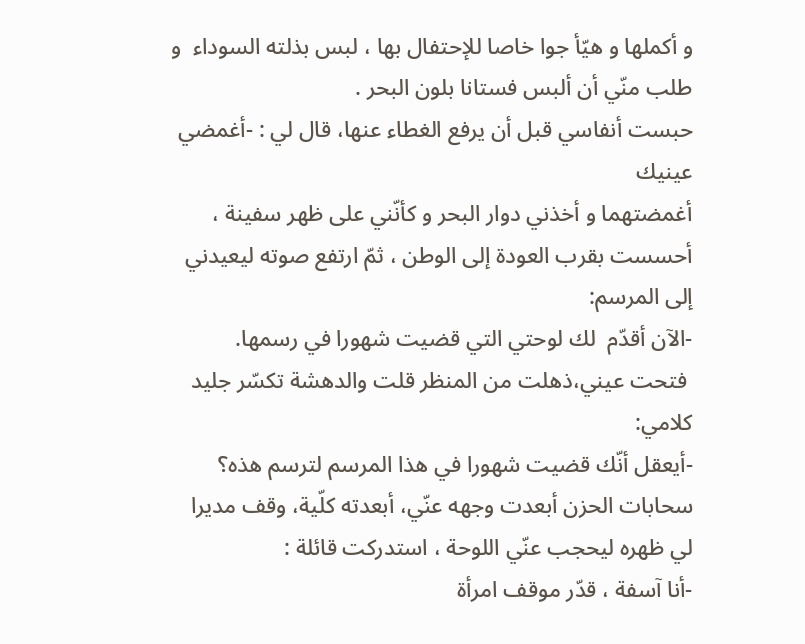و أكملها و هيّأ جوا خاصا للإحتفال بها ، لبس بذلته السوداء  و طلب منّي أن ألبس فستانا بلون البحر .
حبست أنفاسي قبل أن يرفع الغطاء عنها، قال لي : -أغمضي عينيك
أغمضتهما و أخذني دوار البحر و كأنّني على ظهر سفينة ، أحسست بقرب العودة إلى الوطن ، ثمّ ارتفع صوته ليعيدني إلى المرسم:
-الآن أقدّم  لك لوحتي التي قضيت شهورا في رسمها.
 فتحت عيني،ذهلت من المنظر قلت والدهشة تكسّر جليد كلامي:
-أيعقل أنّك قضيت شهورا في هذا المرسم لترسم هذه؟
سحابات الحزن أبعدت وجهه عنّي، أبعدته كلّية، وقف مديرا لي ظهره ليحجب عنّي اللوحة ، استدركت قائلة :
-أنا آسفة ، قدّر موقف امرأة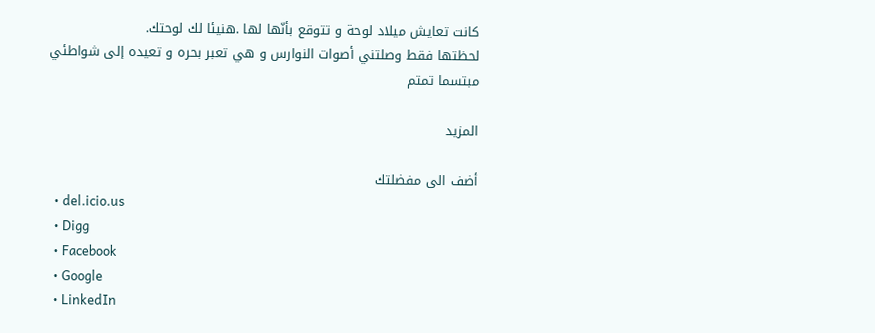كانت تعايش ميلاد لوحة و تتوقع بأنّها لها .هنيئا لك لوحتك.
لحظتها فقط وصلتني أصوات النوارس و هي تعبر بحره و تعيده إلى شواطئي مبتسما تمتم

المزيد

أضف الى مفضلتك
  • del.icio.us
  • Digg
  • Facebook
  • Google
  • LinkedIn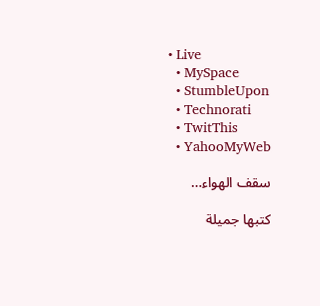• Live
  • MySpace
  • StumbleUpon
  • Technorati
  • TwitThis
  • YahooMyWeb

سقف الهواء…

كتبها جميلة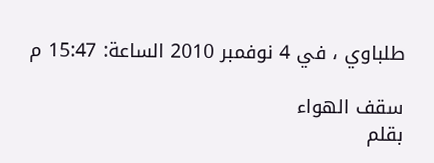طلباوي ، في 4 نوفمبر 2010 الساعة: 15:47 م

سقف الهواء
بقلم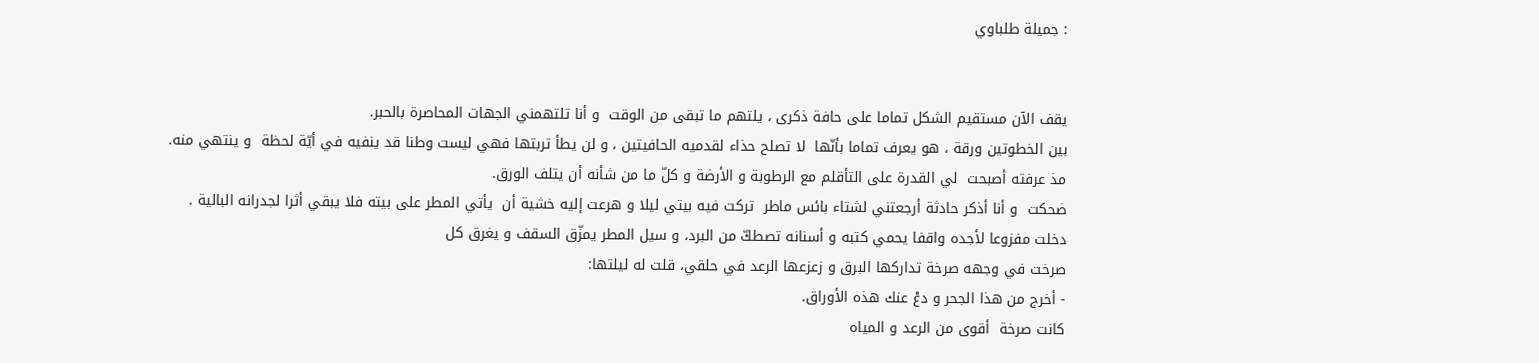: جميلة طلباوي


يقف الآن مستقيم الشكل تماما على حافة ذكرى ، يلتهم ما تبقى من الوقت  و أنا تلتهمني الجهات المحاصرة بالحبر.
بين الخطوتين ورقة ، هو يعرف تماما بأنّها  لا تصلح حذاء لقدميه الحافيتين ، و لن يطأ تربتها فهي ليست وطنا قد ينفيه في أيّة لحظة  و ينتهي منه.
مذ عرفته أصبحت  لي القدرة على التأقلم مع الرطوبة و الأرضة و كلّ ما من شأنه أن يتلف الورق.
ضحكت  و أنا أذكر حادثة أرجعتني لشتاء بائس ماطر  تركت فيه بيتي ليلا و هرعت إليه خشية أن  يأتي المطر على بيته فلا يبقي أثرا لجدرانه البالية .
دخلت مفزوعا لأجده واقفا يحمي كتبه و أسنانه تصطكّ من البرد، و سيل المطر يمزّق السقف و يغرق كل
صرخت في وجهه صرخة تداركها البرق و زعزعها الرعد في حلقي، قلت له ليلتها:
- أخرج من هذا الجحر و دعْ عنك هذه الأوراق.
كانت صرخة  أقوى من الرعد و المياه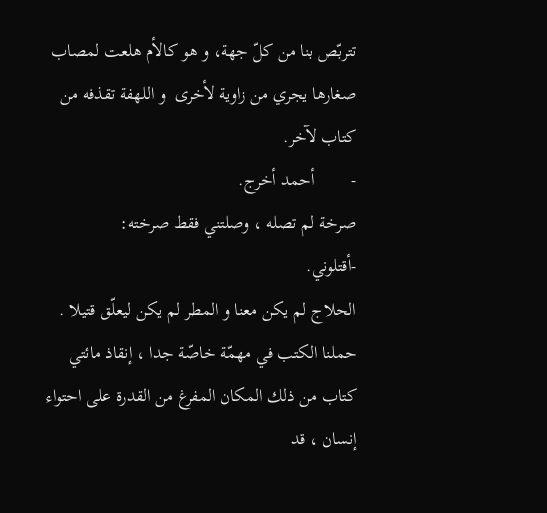تتربّص بنا من كلّ جهة، و هو كالأم هلعت لمصاب صغارها يجري من زاوية لأخرى  و اللهفة تقذفه من كتاب لآخر.
-        أحمد أخرج.
صرخة لم تصله ، وصلتني فقط صرخته:
-أقتلوني.
الحلاج لم يكن معنا و المطر لم يكن ليعلّق قتيلا . حملنا الكتب في مهمّة خاصّة جدا ، إنقاذ مائتي كتاب من ذلك المكان المفرغ من القدرة على احتواء إنسان ، قد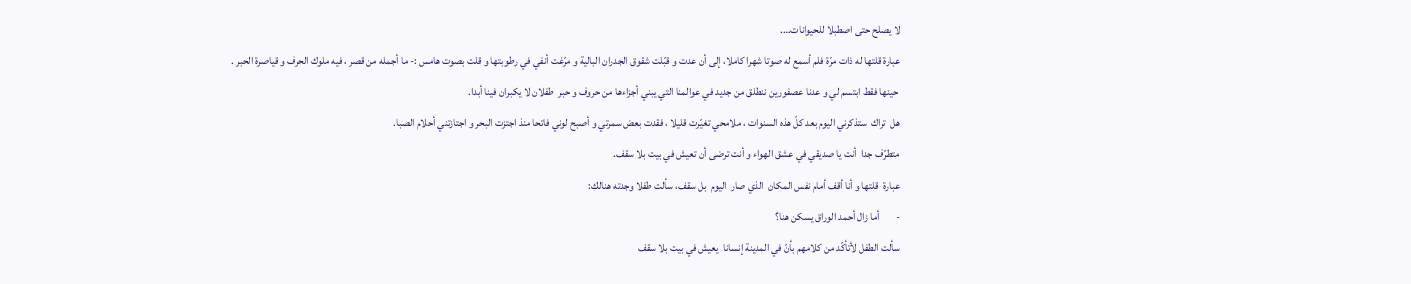لا يصلح حتى اصطبلا للحيوانات….
عبارة قلتها له ذات مرّة فلم أسمع له صوتا شهرا كاملا، إلى أن عدت و قبّلت شقوق الجدران البالية و مرّغت أنفي في رطوبتها و قلت بصوت هامس :- ما أجمله من قصر ، فيه ملوك الحرف و قياصرة الحبر .
 حينها فقط ابتسم لي و عدنا عصفورين ننطلق من جديد في عوالمنا التي يبني أجزاءها من حروف و حبر  طفلان لا يكبران فينا أبدا.
هل  تراك  ستذكرني اليوم بعد كلّ هذه السنوات ، ملامحي تغيّرت قليلا ، فقدت بعض سمرتي و أصبح لوني فاتحا منذ اجتزت البحر و اجتازتني أحلام الصبا.
متطرّف جدا  أنت يا صديقي في عشق الهواء و أنت ترضى أن تعيش في بيت بلا سقف.
عبارة  قلتها و أنا أقف أمام نفس المكان  الذي صار  اليوم  بل سقف، سألت طفلا وجدته هنالك:
-        أما زال أحمد الوراق يسكن هنا؟
سألت الطفل لأتأكّد من كلامهم بأنّ في المدينة إنسانا  يعيش في بيت بلا سقف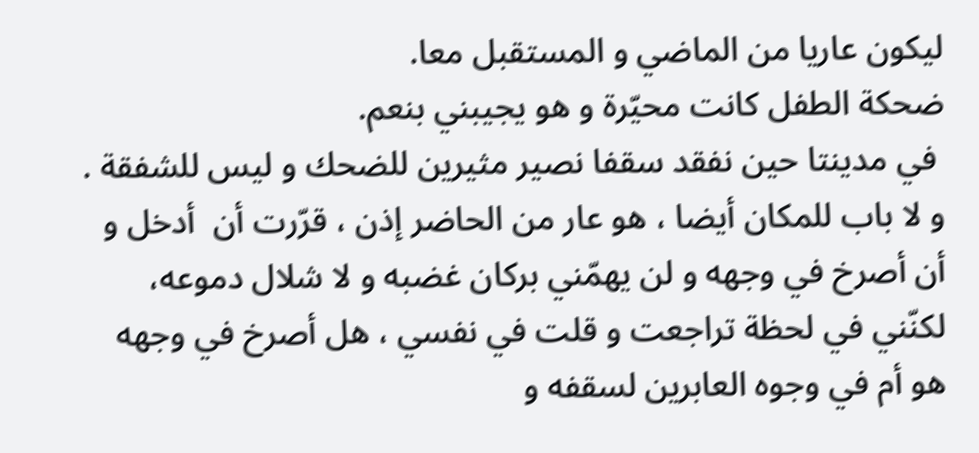ليكون عاريا من الماضي و المستقبل معا.
ضحكة الطفل كانت محيّرة و هو يجيبني بنعم.
 في مدينتا حين نفقد سقفا نصير مثيرين للضحك و ليس للشفقة .
و لا باب للمكان أيضا ، هو عار من الحاضر إذن ، قرّرت أن  أدخل و أن أصرخ في وجهه و لن يهمّني بركان غضبه و لا شلال دموعه، لكنّني في لحظة تراجعت و قلت في نفسي ، هل أصرخ في وجهه هو أم في وجوه العابرين لسقفه و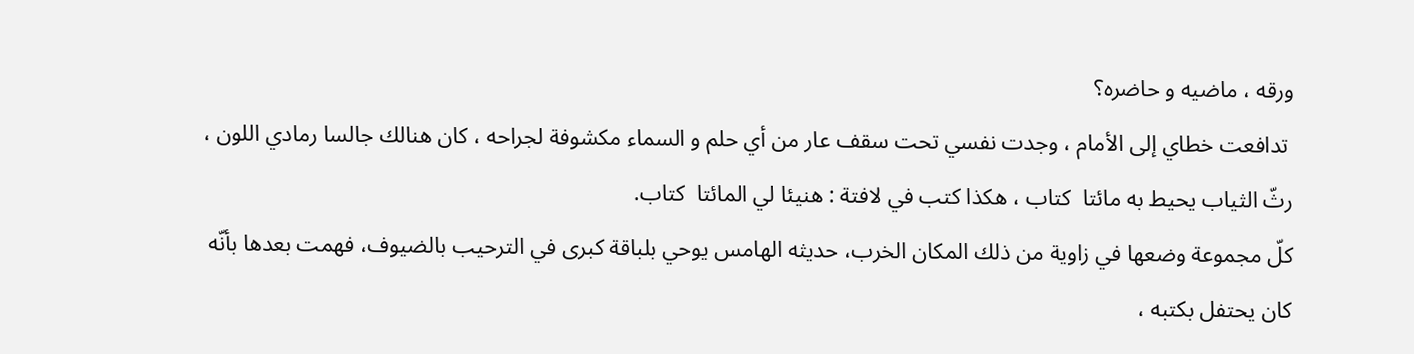ورقه ، ماضيه و حاضره؟
 تدافعت خطاي إلى الأمام ، وجدت نفسي تحت سقف عار من أي حلم و السماء مكشوفة لجراحه ، كان هنالك جالسا رمادي اللون ، رثّ الثياب يحيط به مائتا  كتاب ، هكذا كتب في لافتة : هنيئا لي المائتا  كتاب.
كلّ مجموعة وضعها في زاوية من ذلك المكان الخرب، حديثه الهامس يوحي بلباقة كبرى في الترحيب بالضيوف، فهمت بعدها بأنّه كان يحتفل بكتبه ،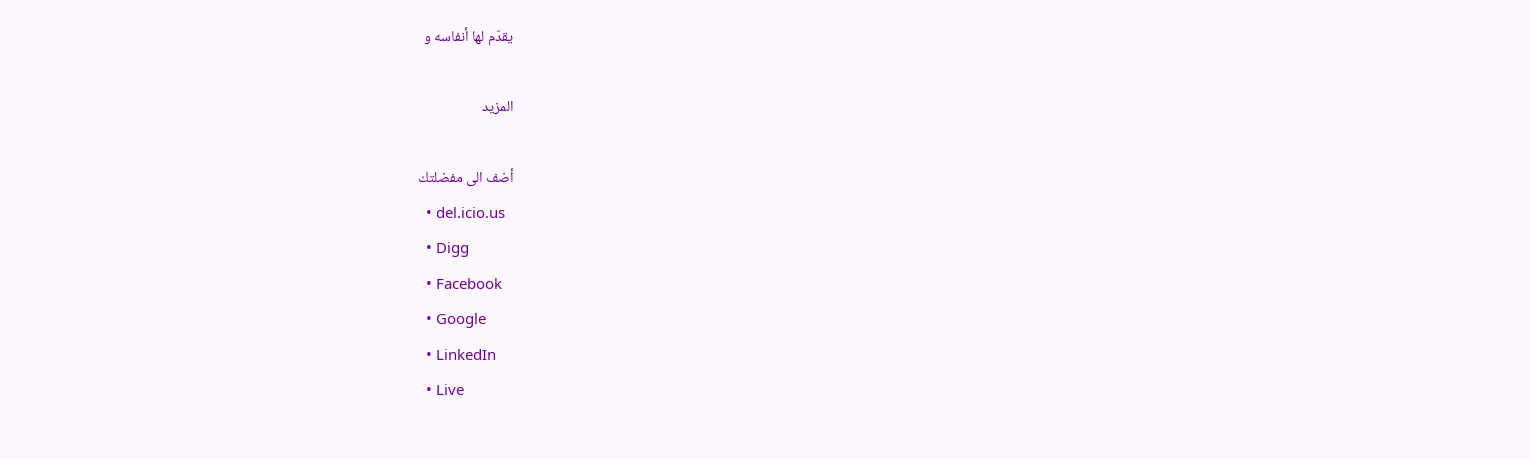يقدّم لها أنفاسه و

المزيد

أضف الى مفضلتك
  • del.icio.us
  • Digg
  • Facebook
  • Google
  • LinkedIn
  • Live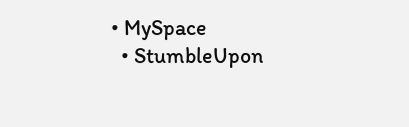• MySpace
  • StumbleUpon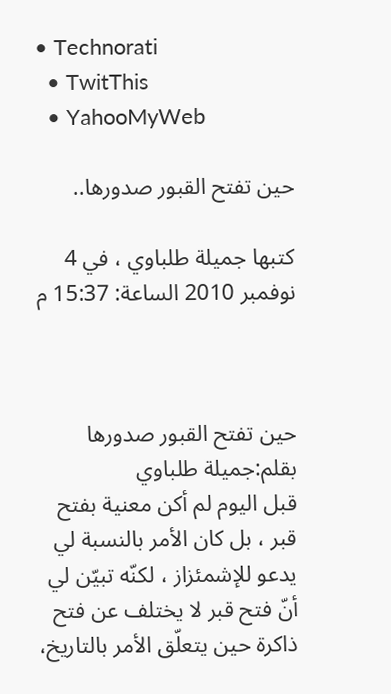• Technorati
  • TwitThis
  • YahooMyWeb

حين تفتح القبور صدورها..

كتبها جميلة طلباوي ، في 4 نوفمبر 2010 الساعة: 15:37 م



حين تفتح القبور صدورها
بقلم:جميلة طلباوي
قبل اليوم لم أكن معنية بفتح قبر ، بل كان الأمر بالنسبة لي  يدعو للإشمئزاز ، لكنّه تبيّن لي أنّ فتح قبر لا يختلف عن فتح ذاكرة حين يتعلّق الأمر بالتاريخ،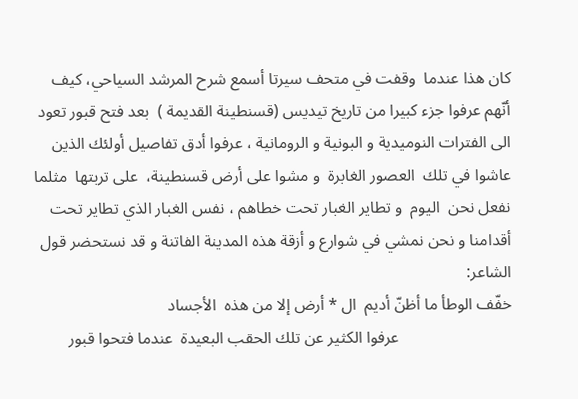كان هذا عندما  وقفت في متحف سيرتا أسمع شرح المرشد السياحي، كيف أنّهم عرفوا جزء كبيرا من تاريخ تيديس (قسنطينة القديمة )  بعد فتح قبور تعود الى الفترات النوميدية و البونية و الرومانية ، عرفوا أدق تفاصيل أولئك الذين عاشوا في تلك  العصور الغابرة  و مشوا على أرض قسنطينة،  على تربتها  مثلما نفعل نحن  اليوم  و تطاير الغبار تحت خطاهم ، نفس الغبار الذي تطاير تحت أقدامنا و نحن نمشي في شوارع و أزقة هذه المدينة الفاتنة و قد نستحضر قول الشاعر:
خفّف الوطأ ما أظنّ أديم  ال * أرض إلا من هذه  الأجساد
                           عرفوا الكثير عن تلك الحقب البعيدة  عندما فتحوا قبور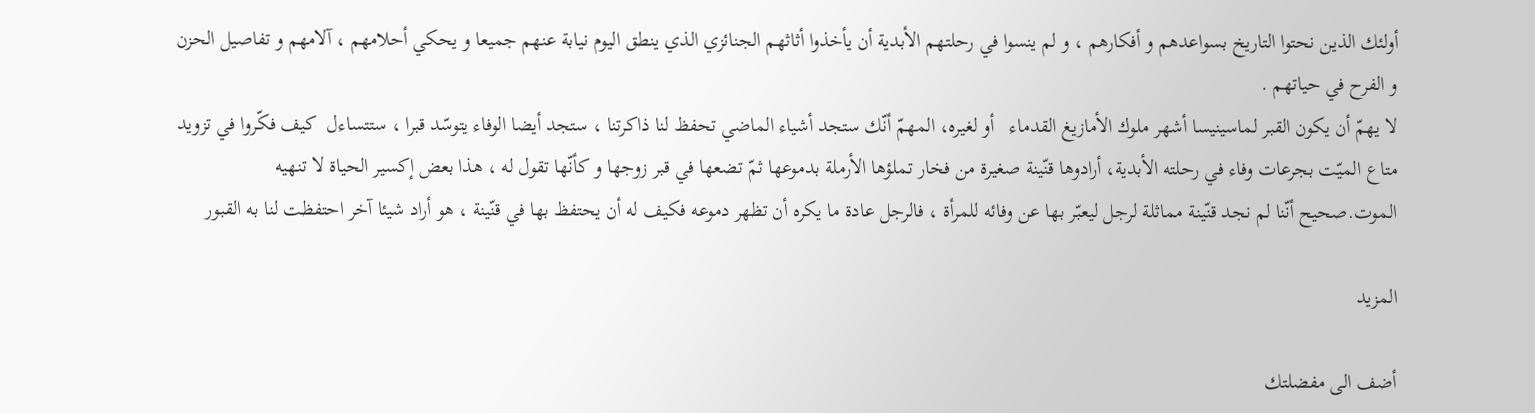أولئك الذين نحتوا التاريخ بسواعدهم و أفكارهم ، و لم ينسوا في رحلتهم الأبدية أن يأخذوا أثاثهم الجنائزي الذي ينطق اليوم نيابة عنهم جميعا و يحكي أحلامهم ، آلامهم و تفاصيل الحزن و الفرح في حياتهم .
لا يهمّ أن يكون القبر لماسينيسا أشهر ملوك الأمازيغ القدماء   أو لغيره، المهمّ أنّك ستجد أشياء الماضي تحفظ لنا ذاكرتنا ، ستجد أيضا الوفاء يتوسّد قبرا ، ستتساءل  كيف فكّروا في تزويد متاع الميّت بجرعات وفاء في رحلته الأبدية، أرادوها قنّينة صغيرة من فخار تملؤها الأرملة بدموعها ثمّ تضعها في قبر زوجها و كأنّها تقول له ، هذا بعض إكسير الحياة لا تنهيه الموت.صحيح أنّنا لم نجد قنّينة مماثلة لرجل ليعبّر بها عن وفائه للمرأة ، فالرجل عادة ما يكره أن تظهر دموعه فكيف له أن يحتفظ بها في قنّينة ، هو أراد شيئا آخر احتفظت لنا به القبور

المزيد

أضف الى مفضلتك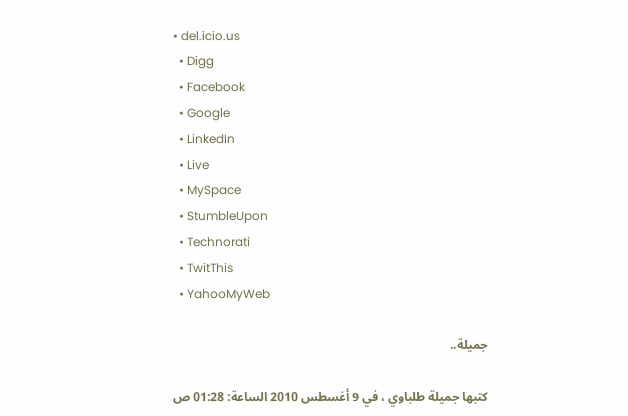• del.icio.us
  • Digg
  • Facebook
  • Google
  • LinkedIn
  • Live
  • MySpace
  • StumbleUpon
  • Technorati
  • TwitThis
  • YahooMyWeb

جميلة..

كتبها جميلة طلباوي ، في 9 أغسطس 2010 الساعة: 01:28 ص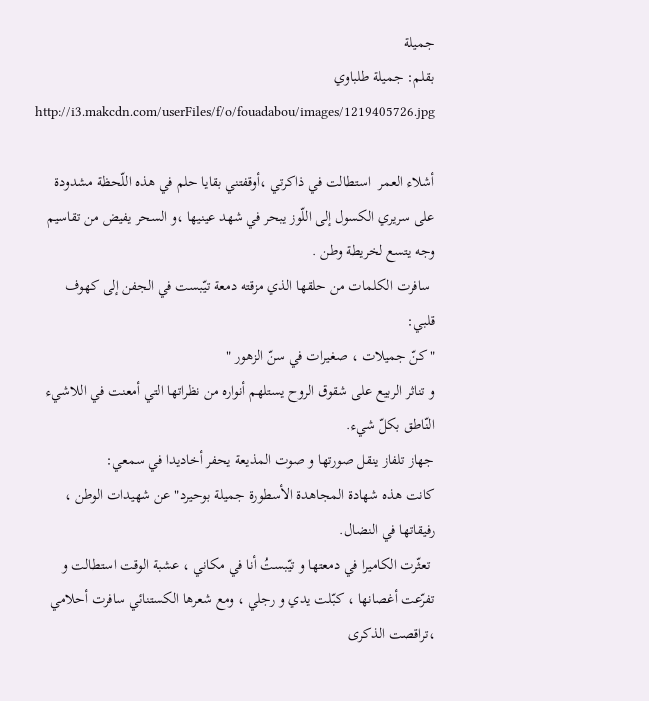جميلة
بقلم: جميلة طلباوي
http://i3.makcdn.com/userFiles/f/o/fouadabou/images/1219405726.jpg

أشلاء العمر  استطالت في ذاكرتي ،أوقفتني بقايا حلم في هذه اللّحظة مشدودة على سريري الكسول إلى اللّوز يبحر في شهد عينيها ،و السحر يفيض من تقاسيم وجه يتسع لخريطة وطن .
 سافرت الكلمات من حلقها الذي مزقته دمعة تيّبست في الجفن إلى كهوف قلبي:
"كنّ جميلات ، صغيرات في سنّ الزهور "
و تناثر الربيع على شقوق الروح يستلهم أنواره من نظراتها التي أمعنت في اللاشيء النّاطق بكلّ شيء.
جهاز تلفاز ينقل صورتها و صوت المذيعة يحفر أخاديدا في سمعي:
كانت هذه شهادة المجاهدة الأسطورة جميلة بوحيرد" عن شهيدات الوطن ، رفيقاتها في النضال.
 تعثّرت الكاميرا في دمعتها و تيّبستُ أنا في مكاني ، عشبة الوقت استطالت و تفرّعت أغصانها ، كبّلت يدي و رجلي ، ومع شعرها الكستنائي سافرت أحلامي ،تراقصت الذكرى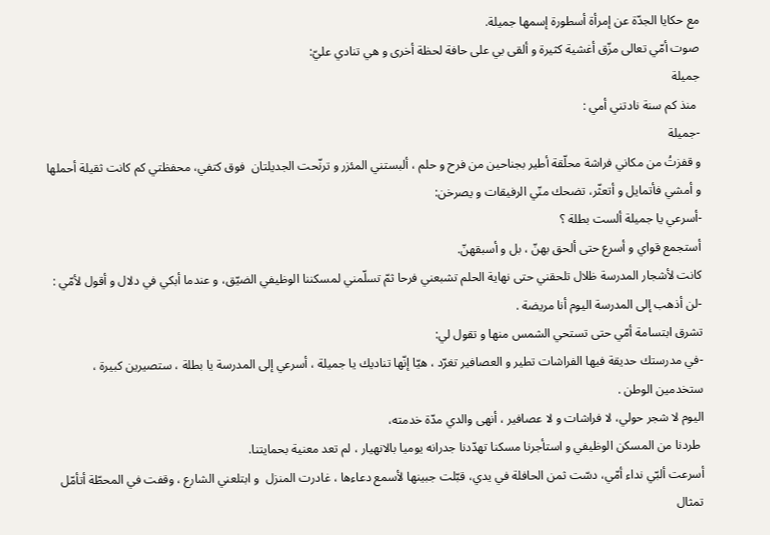مع حكايا الجدّة عن إمرأة أسطورة إسمها جميلة.
صوت أمّي تعالى مزّق أغشية كثيرة و ألقى بي على حافة لحظة أخرى و هي تنادي عليّ:
جميلة
 منذ كم سنة نادتني أمي :
-جميلة
و قفزتُ من مكاني فراشة محلّقة أطير بجناحين من فرح و حلم ، ألبستني المئزر و ترنّحت الجديلتان  فوق كتفي، محفظتي كم كانت ثقيلة أحملها و أمشي فأتمايل و أتعثّر، تضحك منّي الرفيقات و يصرخن:
-أسرعي يا جميلة ألست بطلة ؟
أستجمع قواي و أسرع حتى ألحق بهنّ ، بل و أسبقهنّ.
كانت لأشجار المدرسة ظلال تلحقني حتى نهاية الحلم تشبعني فرحا ثمّ تسلّمني لمسكننا الوظيفي الضيّق، و عندما أبكي في دلال و أقول لأمّي :
-لن أذهب إلى المدرسة اليوم أنا مريضة .
تشرق ابتسامة أمّي حتى تستحي الشمس منها و تقول لي:
-في مدرستك حديقة فيها الفراشات تطير و العصافير تغرّد ، هيّا إنّها تناديك يا جميلة ، أسرعي إلى المدرسة يا بطلة ، ستصيرين كبيرة ، ستخدمين الوطن .
اليوم لا شجر حولي، لا فراشات و لا عصافير ، أنهى والدي مدّة خدمته،
 طردنا من المسكن الوظيفي و استأجرنا مسكنا تهدّدنا جدرانه يوميا بالانهيار ، لم تعد معنية بحمايتنا.
أسرعت ألبّي نداء أمّي، دسّت ثمن الحافلة في يدي، قبّلت جبينها لأسمع دعاءها ، غادرت المنزل  و ابتلعني الشارع ، وقفت في المحطّة أتأمّل تمثال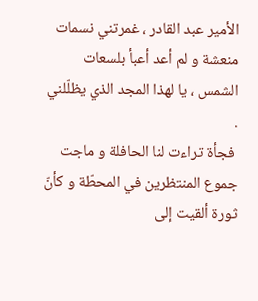الأمير عبد القادر ، غمرتني نسمات منعشة و لم أعد أعبأ بلسعات الشمس ، يا لهذا المجد الذي يظلّلني .
 فجأة تراءت لنا الحافلة و ماجت جموع المنتظرين في المحطّة و كأنّ ثورة ألقيت إلى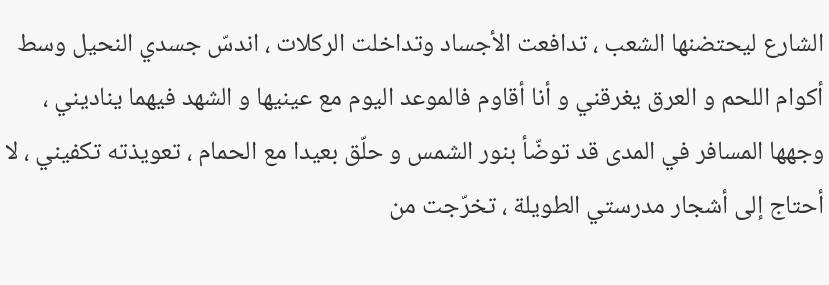الشارع ليحتضنها الشعب ، تدافعت الأجساد وتداخلت الركلات ، اندسّ جسدي النحيل وسط أكوام اللحم و العرق يغرقني و أنا أقاوم فالموعد اليوم مع عينيها و الشهد فيهما يناديني ، وجهها المسافر في المدى قد توضّأ بنور الشمس و حلّق بعيدا مع الحمام ، تعويذته تكفيني ، لا أحتاج إلى أشجار مدرستي الطويلة ، تخرّجت من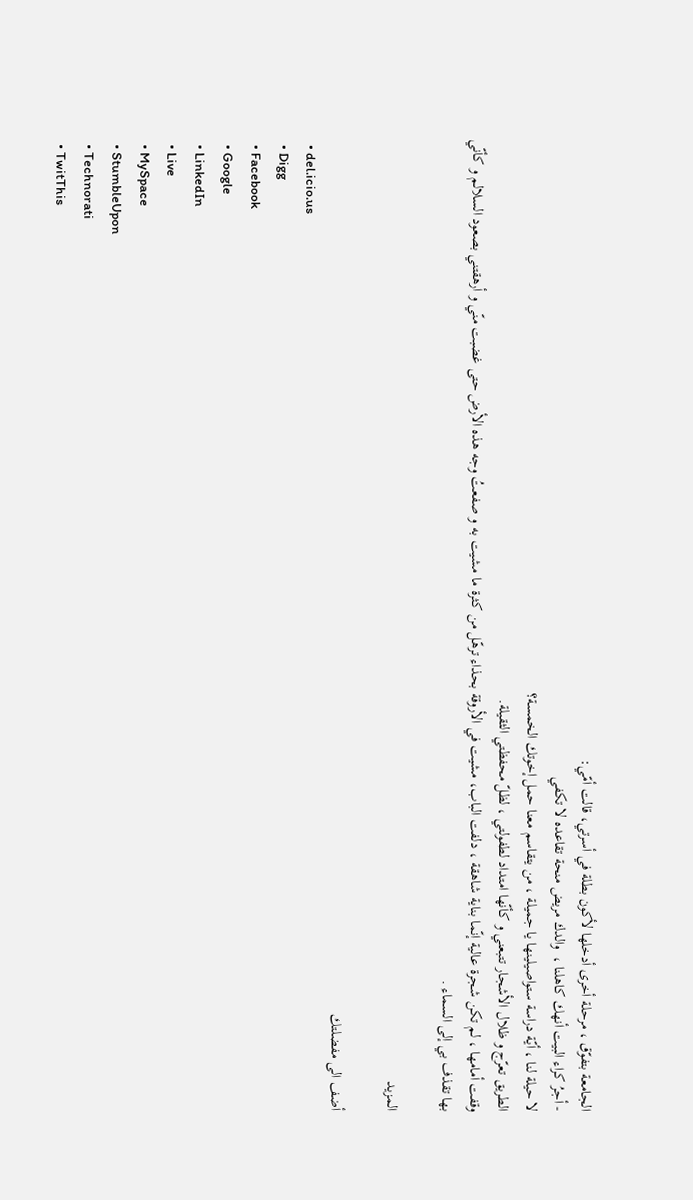الجامعة بتفوّق ، مرحلة أخرى أدخلها لأكون بطلة في أسرتي، قالت أمّي:
- أجرُ كراء البيت أنهك كاهلنا ،  والدك مريض منحة تقاعده لا تكفي
لا حيلة لنا ، أيّة دراسة ستواصيلينها يا جميلة ، من يتقاسم معنا حمل إخوتك الخمسة؟
الطريق تعرّج و ظلال الأشجار تتبعني و كأنّها امتداد لطفولتي ، لظلّ محفظتي الثقيلة.
وقفت أمامها ، لم تكن شجرة عالية إنّما بناية شاهقة ، دلفت الباب، مشيت في الأروقة بحذاء ترهّل من كثرة ما مشيت به و صفعتُ وجه هذه الأرض حتى غضبت منّي و أرهقتني بصعود السلالم و كأنّي بها تقذف بي إلى السماء .

المزيد

أضف الى مفضلتك
  • del.icio.us
  • Digg
  • Facebook
  • Google
  • LinkedIn
  • Live
  • MySpace
  • StumbleUpon
  • Technorati
  • TwitThis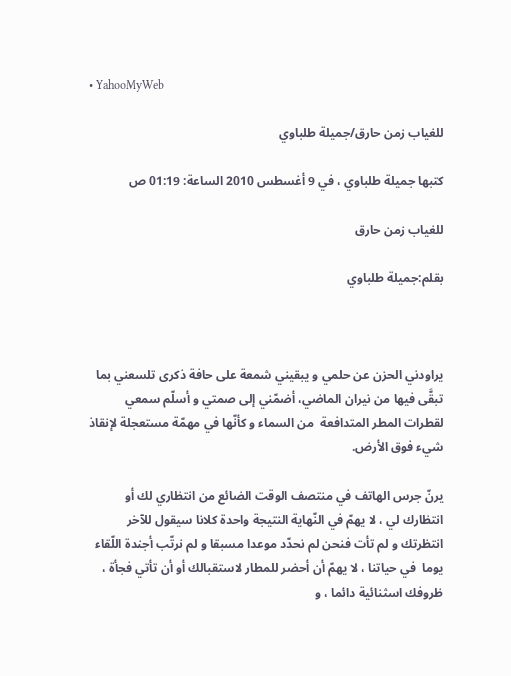• YahooMyWeb

للغياب زمن حارق/جميلة طلباوي

كتبها جميلة طلباوي ، في 9 أغسطس 2010 الساعة: 01:19 ص

للغياب زمن حارق

بقلم:جميلة طلباوي



يراودني الحزن عن حلمي و يبقيني شمعة على حافة ذكرى تلسعني بما تبقَّى فيها من نيران الماضي، أضمّني إلى صمتي و أسلّم سمعي لقطرات المطر المتدافعة  من السماء و كأنّها في مهمّة مستعجلة لإنقاذ شيء فوق الأرض.

يرنّ جرس الهاتف في منتصف الوقت الضائع من انتظاري لك أو انتظارك لي ، لا يهمّ في النّهاية النتيجة واحدة كلانا سيقول للآخر انتظرتك و لم تأت فنحن لم نحدّد موعدا مسبقا و لم نرتّب أجندة اللّقاء يوما  في حياتنا ، لا يهمّ أن أحضر للمطار لاستقبالك أو أن تأتي فجأة ، ظروفك اسثنائية دائما ، و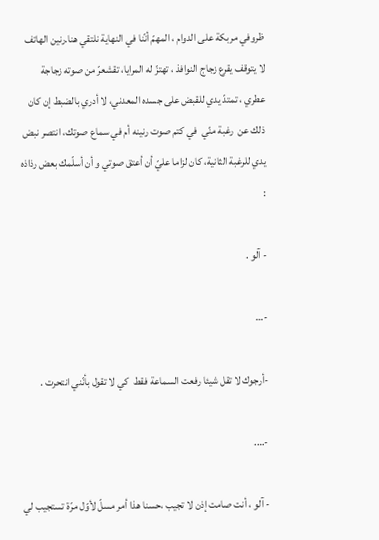ظروفي مربكة على الدوام ، المهمّ أنّنا في النهاية نلتقي هنا.رنين الهاتف لا يتوقف يقرع زجاج النوافذ ، تهتزّ له المرايا، تقشعرّ من صوته زجاجة عطري ، تمتدّ يدي للقبض على جسده المعدني، لا أدري بالضبط إن كان ذلك عن  رغبة منّي  في كتم صوت رنينه أم في سماع صوتك، انتصر نبض يدي للرغبة الثانية، كان لزاما عليّ أن أعتق صوتي و أن أسلّمك بعض رذاذه :

- آلو .

-…

-أرجوك لا تقل شيئا رفعت السماعة فقط  كي لا تقول بأنّني انتحرت .

-….

- آلو ، أنت صامت إذن لا تجيب ،حسنا هذا أمر مسلّ لأوّل مرّة تستجيب لي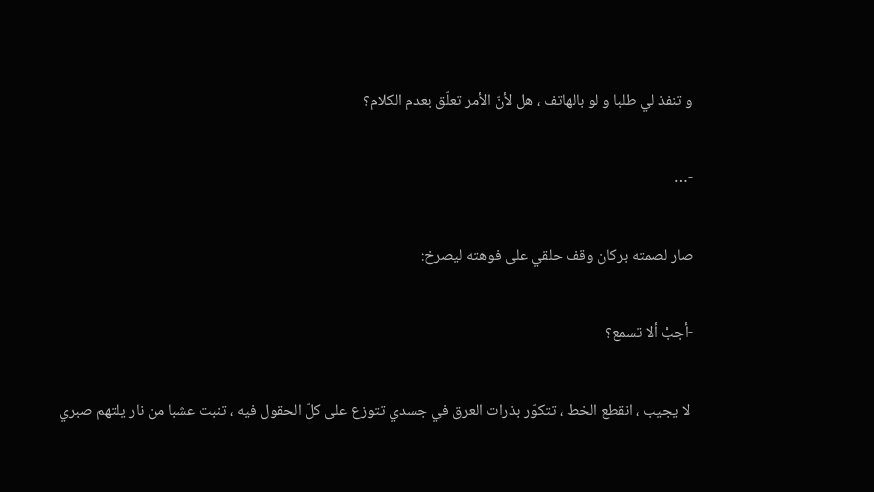و تنفذ لي طلبا و لو بالهاتف ، هل لأنّ الأمر تعلّق بعدم الكلام؟

-…

صار لصمته بركان وقف حلقي على فوهته ليصرخ:

-أجبْ ألا تسمع؟

 لا يجيب ، انقطع الخط ، تتكوّر بذرات العرق في جسدي تتوزع على كلّ الحقول فيه ، تنبت عشبا من نار يلتهم صبري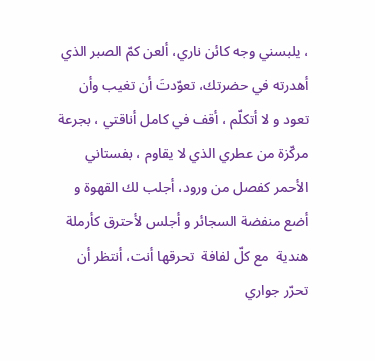، يلبسني وجه كائن ناري، ألعن كمّ الصبر الذي أهدرته في حضرتك، تعوّدتَ أن تغيب وأن  تعود و لا أتكلّم ، أقف في كامل أناقتي ، بجرعة مركّزة من عطري الذي لا يقاوم ، بفستاني الأحمر كفصل من ورود، أجلب لك القهوة و أضع منفضة السجائر و أجلس لأحترق كأرملة هندية  مع كلّ لفافة  تحرقها أنت، أنتظر أن تحرّر جواري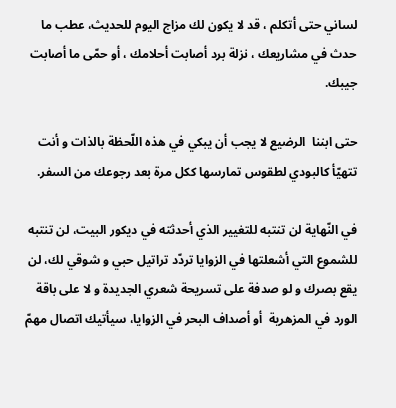لساني حتى أتكلم ، قد لا يكون لك مزاج اليوم للحديث، عطب ما حدث في مشاريعك ، نزلة برد أصابت أحلامك ، أو حمّى ما أصابت جيبك.

حتى ابننا  الرضيع لا يجب أن يبكي في هذه اللّحظة بالذات و أنت تتهيّأ كالبودي لطقوس تمارسها ككل مرة بعد رجوعك من السفر.

في النّهاية لن تنتبه للتغيير الذي أحدثته في ديكور البيت، لن تنتبه للشموع التي أشعلتها في الزوايا تردّد تراتيل حبي و شوقي لك، لن يقع بصرك و لو صدفة على تسريحة شعري الجديدة و لا على باقة الورد في المزهرية  أو أصداف البحر في الزوايا، سيأتيك اتصال مهمّ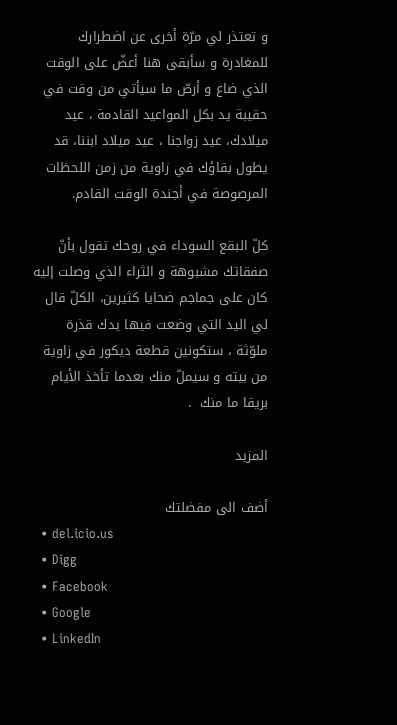و تعتذر لي مرّة أخرى عن اضطرارك للمغادرة و سأبقى هنا أعضّ على الوقت الذي ضاع و أرصّ ما سيأتي من وقت في حقيبة يد بكل المواعيد القادمة ، عيد ميلادك، عيد زواجنا ، عيد ميلاد ابننا، قد يطول بقاؤك في زاوية من زمن اللحظات المرصوصة في أجندة الوقت القادم.

كلّ البقع السوداء في روحك تقول بأنّ صفقاتك مشبوهة و الثراء الذي وصلت إليه كان على جماجم ضحايا كثيرين، الكلّ قال لي اليد التي وضعت فيها يدك قذرة ملوّثة ، ستكونين قطعة ديكور في زاوية من بيته و سيملّ منك بعدما تأخذ الأيام بريقا ما منك  .

المزيد

أضف الى مفضلتك
  • del.icio.us
  • Digg
  • Facebook
  • Google
  • LinkedIn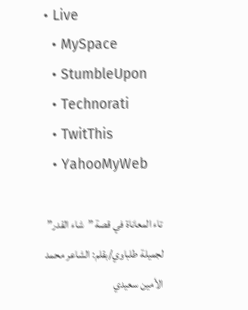• Live
  • MySpace
  • StumbleUpon
  • Technorati
  • TwitThis
  • YahooMyWeb

تاء المعاناة في قصة ”شاء القدر” لجميلة طلباوي/بقلم: الشاعر محمد الأمين سعيدي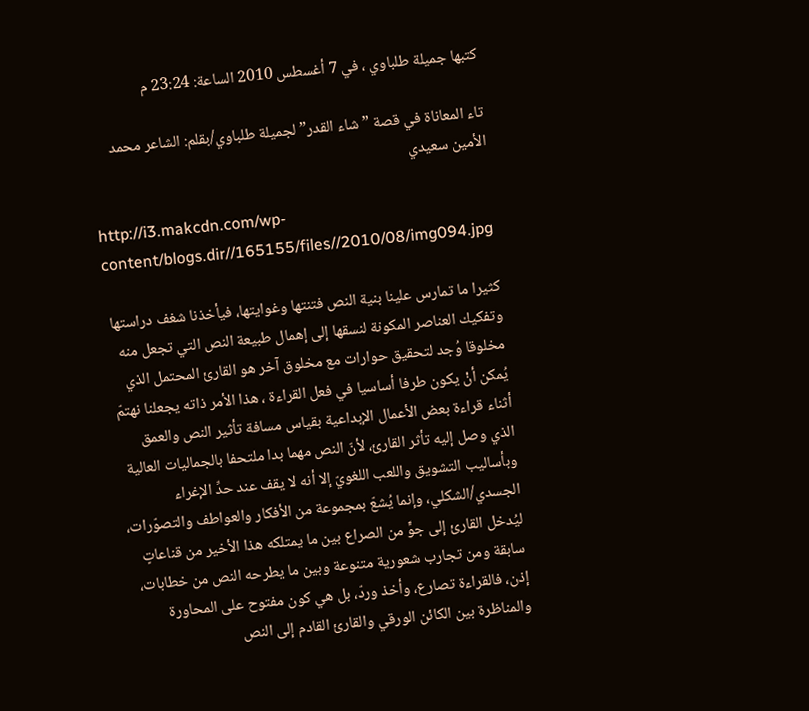كتبها جميلة طلباوي ، في 7 أغسطس 2010 الساعة: 23:24 م

تاء المعاناة في قصة ”شاء القدر” لجميلة طلباوي/بقلم: الشاعر محمد الأمين سعيدي

http://i3.makcdn.com/wp-content/blogs.dir//165155/files//2010/08/img094.jpg

كثيرا ما تمارس علينا بنية النص فتنتها وغوايتها، فيأخذنا شغف دراستها وتفكيك العناصر المكونة لنسقها إلى إهمال طبيعة النص التي تجعل منه مخلوقا وُجد لتحقيق حوارات مع مخلوق آخر هو القارئ المحتمل الذي يُمكن أنْ يكون طرفا أساسيا في فعل القراءة ، هذا الأمر ذاته يجعلنا نهتمّ أثناء قراءة بعض الأعمال الإبداعية بقياس مسافة تأثير النص والعمق الذي وصل إليه تأثر القارئ، لأنّ النص مهما بدا ملتحفا بالجماليات العالية وبأساليب التشويق واللعب اللغويّ إلا أنه لا يقف عند حدِّ الإغراء الجسدي/الشكلي، وإنما يُشعّ بمجموعة من الأفكار والعواطف والتصوّرات، ليُدخل القارئ إلى جوٍّ من الصراع بين ما يمتلكه هذا الأخير من قناعاتٍ سابقة ومن تجارب شعورية متنوعة وبين ما يطرحه النص من خطابات، إذن، فالقراءة تصارع، وأخذ وردّ، بل هي كون مفتوح على المحاورة والمناظرة بين الكائن الورقي والقارئ القادم إلى النص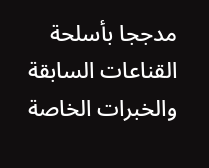مدججا بأسلحة القناعات السابقة والخبرات الخاصة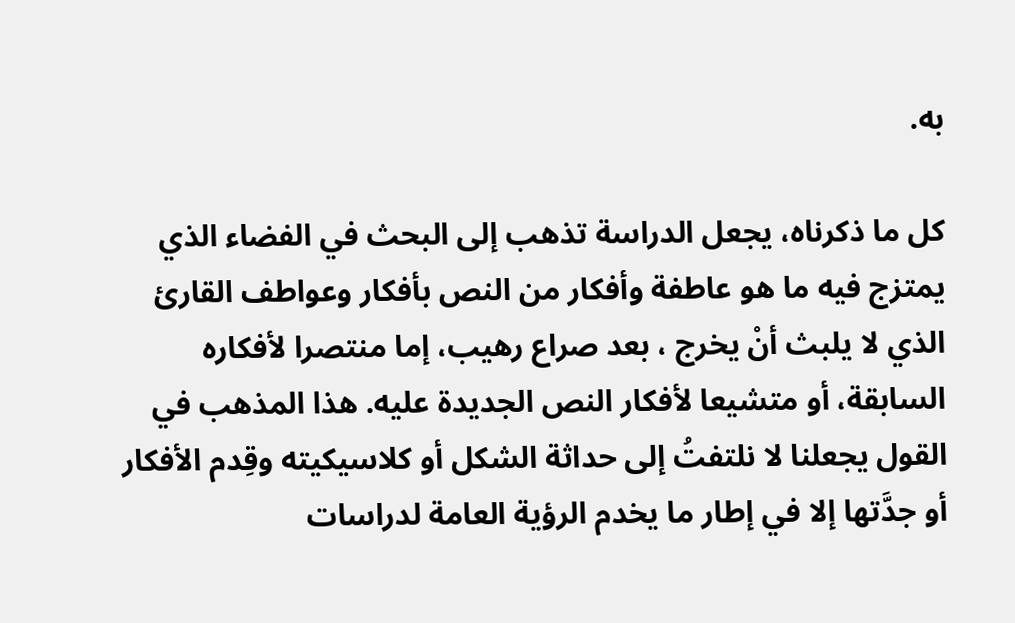به.

كل ما ذكرناه، يجعل الدراسة تذهب إلى البحث في الفضاء الذي يمتزج فيه ما هو عاطفة وأفكار من النص بأفكار وعواطف القارئ الذي لا يلبث أنْ يخرج ، بعد صراع رهيب، إما منتصرا لأفكاره السابقة، أو متشيعا لأفكار النص الجديدة عليه. هذا المذهب في القول يجعلنا لا نلتفتُ إلى حداثة الشكل أو كلاسيكيته وقِدم الأفكار أو جدَّتها إلا في إطار ما يخدم الرؤية العامة لدراسات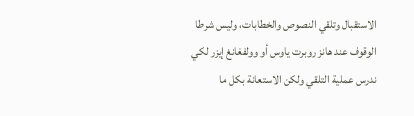الاستقبال وتلقي النصوص والخطابات، وليس شرطا الوقوف عند هانز روبرت ياوس أو وولفغانغ إيزر لكي ندرس عملية التلقي ولكن الاستعانة بكل ما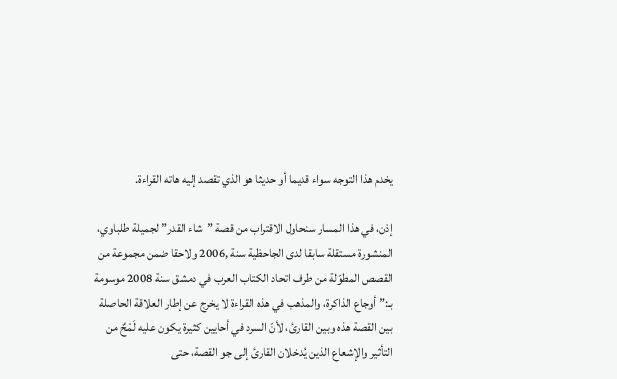يخدم هذا التوجه سواء قديما أو حديثا هو الذي تقصد إليه هاته القراءة.

إذن، في هذا المسار سنحاول الاقتراب من قصة ”شاء القدر” لجميلة طلباوي، المنشورة مستقلة سابقا لدى الجاحظية سنة ,2006 ولاحقا ضمن مجموعة من القصص المطوّلة من طرف اتحاد الكتاب العرب في دمشق سنة 2008 موسومة بـ:”أوجاع الذاكرة، والمذهب في هذه القراءة لا يخرج عن إطار العلاقة الحاصلة بين القصة هذه وبين القارئ، لأنّ السرد في أحايين كثيرة يكون عليه لَمْحٌ من التأثير والإشعاع الذين يُدخلان القارئ إلى جو القصة، حتى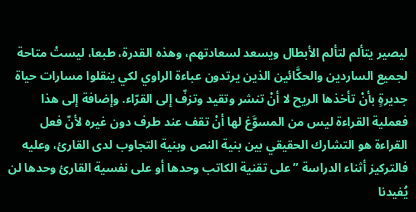ليصير يتألم لتألم الأبطال ويسعد لسعادتهم، وهذه القدرة، طبعا، ليستْ متاحة لجميع الساردين والحكَّائين الذين يرتدون عباءة الراوي لكي ينقلوا مسارات حياة جديرةٍ بأنْ تأخذها الريح لا أنْ تنشر وتقيد وتزفّ إلى القرّاء. وإضافة إلى هذا فعملية القراءة ليس من المسوَّغ لها أنْ تقف عند طرف دون غيره لأنّ فعل القراءة هو التشارك الحقيقي بين بنية النص وبنية التجاوب لدى القارئ، وعليه فالتركيز أثناء الدراسة ”على تقنية الكاتب وحدها أو على نفسية القارئ وحدها لن يُفيدنا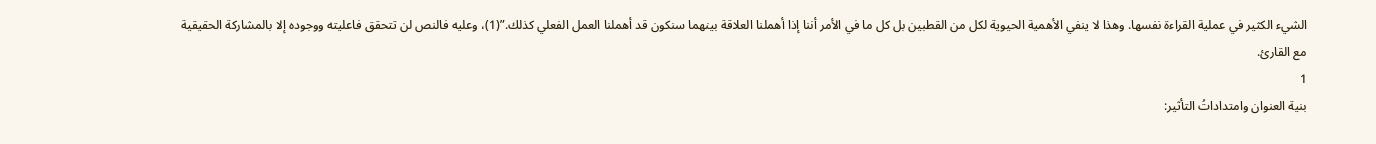الشيء الكثير في عملية القراءة نفسها. وهذا لا ينفي الأهمية الحيوية لكل من القطبين بل كل ما في الأمر أننا إذا أهملنا العلاقة بينهما سنكون قد أهملنا العمل الفعلي كذلك.”(1)، وعليه فالنص لن تتحقق فاعليته ووجوده إلا بالمشاركة الحقيقية مع القارئ.
1
بنية العنوان وامتداداتُ التأثير: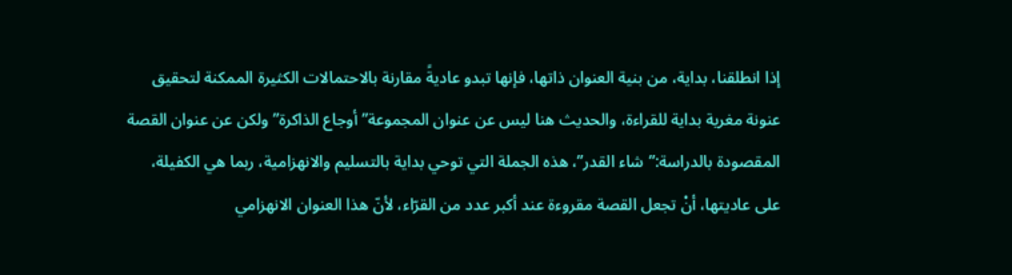إذا انطلقنا، بداية، من بنية العنوان ذاتها، فإنها تبدو عاديةً مقارنة بالاحتمالات الكثيرة الممكنة لتحقيق عنونة مغرية بداية للقراءة، والحديث هنا ليس عن عنوان المجموعة”أوجاع الذاكرة” ولكن عن عنوان القصة المقصودة بالدراسة:”شاء القدر”، هذه الجملة التي توحي بداية بالتسليم والانهزامية، ربما هي الكفيلة، على عاديتها، أنْ تجعل القصة مقروءة عند أكبر عدد من القرّاء، لأنّ هذا العنوان الانهزامي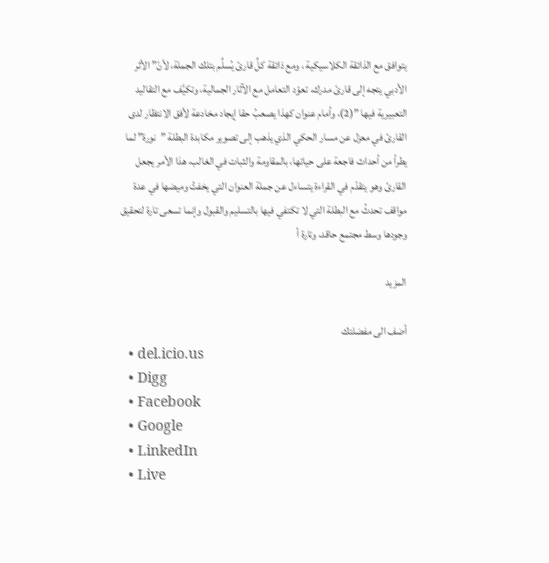يتوافق مع الذائقة الكلاسيكية ، ومع ذائقة كلِّ قارئ يُسلِّم بتلك الجملة، لأنّ” الأثر الأدبي يتجه إلى قارئ مدرك، تعوّد التعامل مع الآثار الجمالية، وتكيَّف مع التقاليد التعبيرية فيها ”(2)، وأمام عنوان كهذا يصعبُ حقا إيجاد مخادعة لأفق الانتظار لدى القارئ في معزل عن مسار الحكي الذي يذهب إلى تصوير مكابدة البطلة ”نورة” لما يطرأ من أحداث فاجعة على حياتها، بالمقاومة والثبات في الغالب، هذا الأمر يجعل القارئ وهو يتقدّم في القراءة يتساءل عن جملة العنوان التي يخفتُ وميضها في عدة مواقف تحدثُ مع البطلة التي لا تكتفي فيها بالتسليم والقبول وإنما تسعى تارة لتحقيق وجودها وسط مجتمع حاقد، وتارة أ

المزيد

أضف الى مفضلتك
  • del.icio.us
  • Digg
  • Facebook
  • Google
  • LinkedIn
  • Live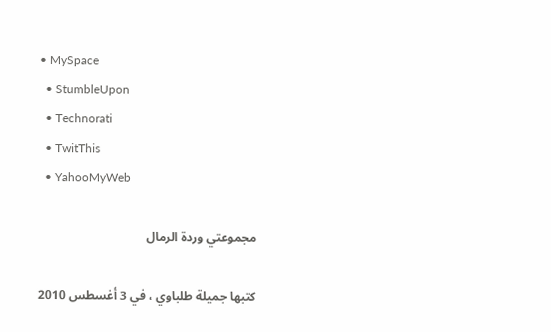• MySpace
  • StumbleUpon
  • Technorati
  • TwitThis
  • YahooMyWeb

مجموعتي وردة الرمال

كتبها جميلة طلباوي ، في 3 أغسطس 2010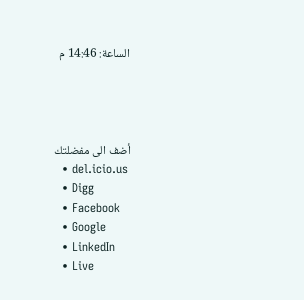الساعة: 14:46 م




أضف الى مفضلتك
  • del.icio.us
  • Digg
  • Facebook
  • Google
  • LinkedIn
  • Live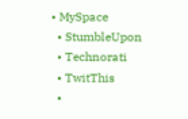• MySpace
  • StumbleUpon
  • Technorati
  • TwitThis
  •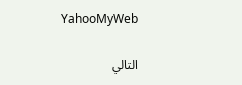YahooMyWeb

التالي